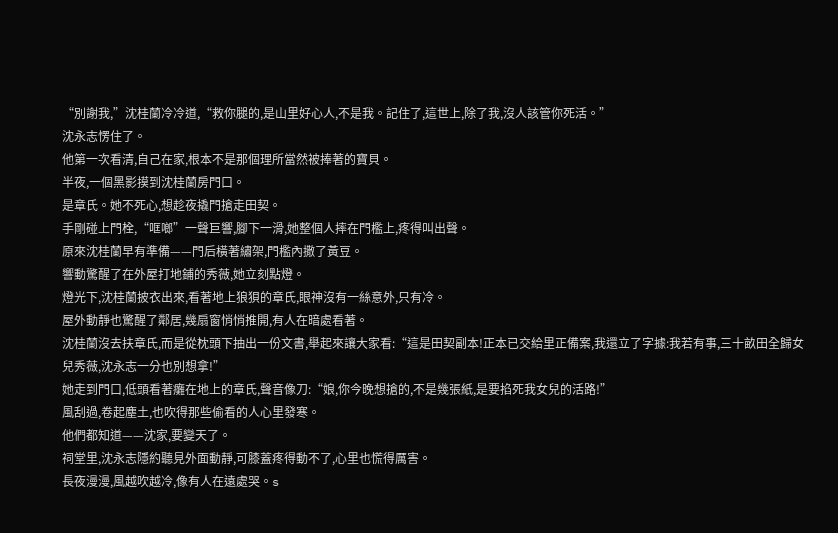“別謝我,”沈桂蘭冷冷道,“救你腿的,是山里好心人,不是我。記住了,這世上,除了我,沒人該管你死活。”
沈永志愣住了。
他第一次看清,自己在家,根本不是那個理所當然被捧著的寶貝。
半夜,一個黑影摸到沈桂蘭房門口。
是章氏。她不死心,想趁夜撬門搶走田契。
手剛碰上門栓,“哐啷”一聲巨響,腳下一滑,她整個人摔在門檻上,疼得叫出聲。
原來沈桂蘭早有準備——門后橫著繡架,門檻內撒了黃豆。
響動驚醒了在外屋打地鋪的秀薇,她立刻點燈。
燈光下,沈桂蘭披衣出來,看著地上狼狽的章氏,眼神沒有一絲意外,只有冷。
屋外動靜也驚醒了鄰居,幾扇窗悄悄推開,有人在暗處看著。
沈桂蘭沒去扶章氏,而是從枕頭下抽出一份文書,舉起來讓大家看:“這是田契副本!正本已交給里正備案,我還立了字據:我若有事,三十畝田全歸女兒秀薇,沈永志一分也別想拿!”
她走到門口,低頭看著癱在地上的章氏,聲音像刀:“娘,你今晚想搶的,不是幾張紙,是要掐死我女兒的活路!”
風刮過,卷起塵土,也吹得那些偷看的人心里發寒。
他們都知道——沈家,要變天了。
祠堂里,沈永志隱約聽見外面動靜,可膝蓋疼得動不了,心里也慌得厲害。
長夜漫漫,風越吹越冷,像有人在遠處哭。s